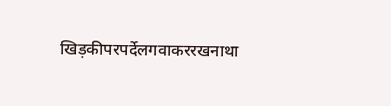खिड़कीपरपर्देलगवाकररखनाथा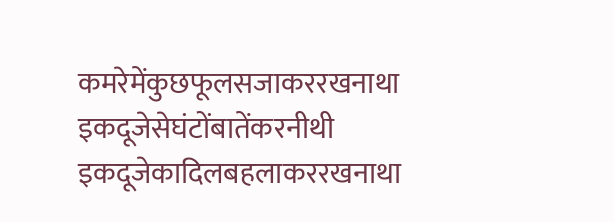कमरेमेंकुछफूलसजाकररखनाथा
इकदूजेसेघंटोंबातेंकरनीथी
इकदूजेकादिलबहलाकररखनाथा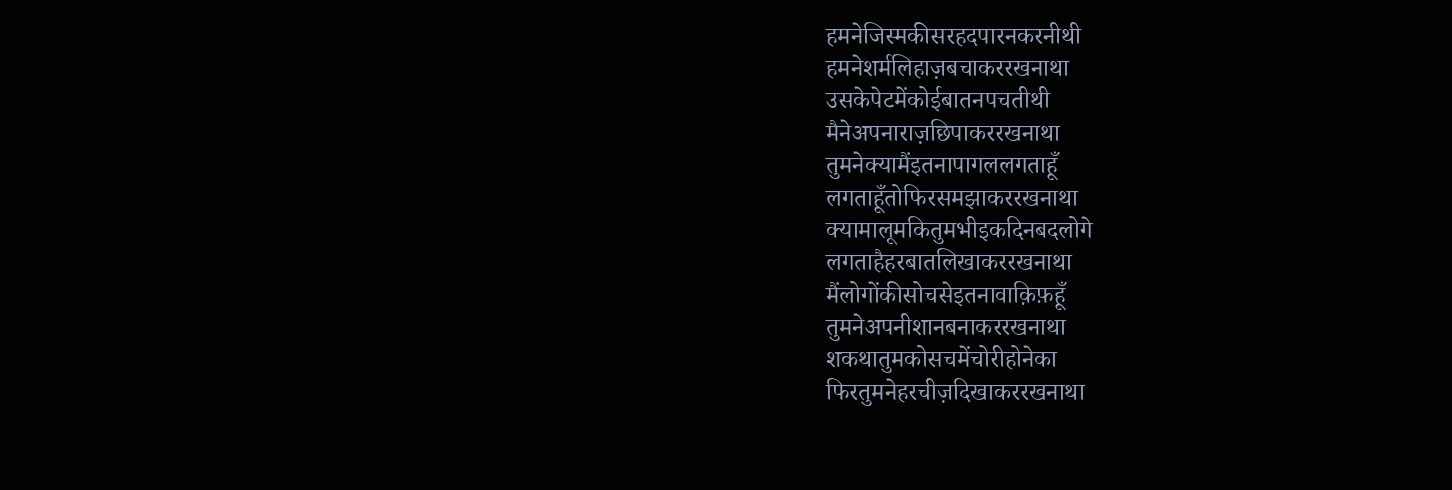हमनेजिस्मकीसरहदपारनकरनीथी
हमनेशर्मलिहाज़बचाकररखनाथा
उसकेपेटमेंकोईबातनपचतीथी
मैनेअपनाराज़छिपाकररखनाथा
तुमनेक्यामैंइतनापागललगताहूँ
लगताहूँतोफिरसमझाकररखनाथा
क्यामालूमकितुमभीइकदिनबदलोगे
लगताहैहरबातलिखाकररखनाथा
मैंलोगोंकीसोचसेइतनावाक़िफ़हूँ
तुमनेअपनीशानबनाकररखनाथा
शकथातुमकोसचमेंचोरीहोनेका
फिरतुमनेहरचीज़दिखाकररखनाथा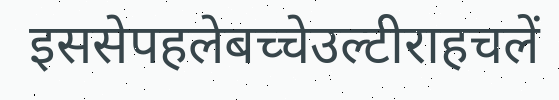इससेपहलेबच्चेउल्टीराहचलें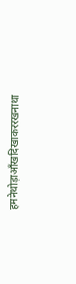हमनेथोड़ाआँखदिखाकररखनाथा